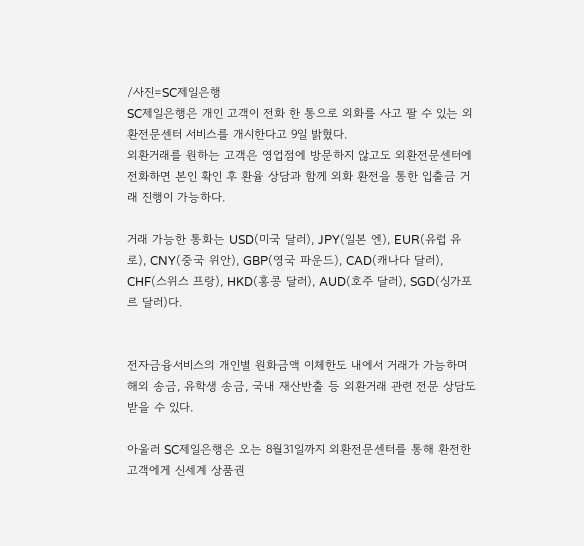/사진=SC제일은행
SC제일은행은 개인 고객이 전화 한 통으로 외화를 사고 팔 수 있는 외환전문센터 서비스를 개시한다고 9일 밝혔다.
외환거래를 원하는 고객은 영업점에 방문하지 않고도 외환전문센터에 전화하면 본인 확인 후 환율 상담과 함께 외화 환전을 통한 입출금 거래 진행이 가능하다.

거래 가능한 통화는 USD(미국 달러), JPY(일본 엔), EUR(유럽 유로), CNY(중국 위안), GBP(영국 파운드), CAD(캐나다 달러), CHF(스위스 프랑), HKD(홍콩 달러), AUD(호주 달러), SGD(싱가포르 달러)다.


전자금융서비스의 개인별 원화금액 이체한도 내에서 거래가 가능하며 해외 송금, 유학생 송금, 국내 재산반출 등 외환거래 관련 전문 상담도 받을 수 있다.

아울러 SC제일은행은 오는 8월31일까지 외환전문센터를 통해 환전한 고객에게 신세계 상품권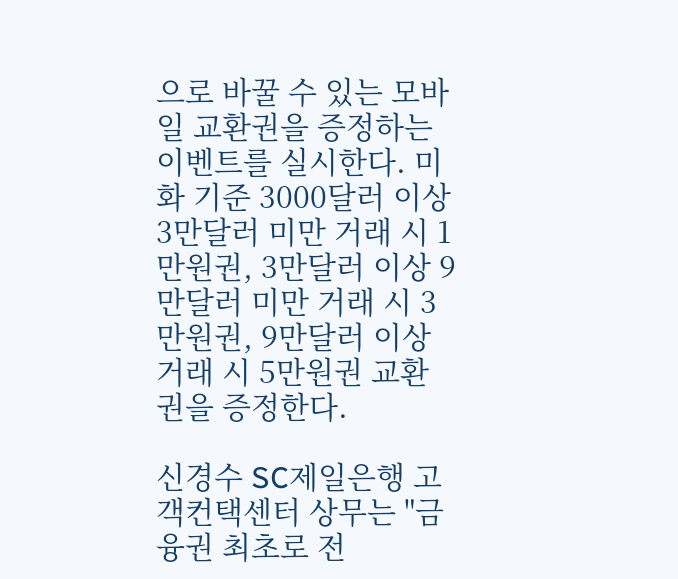으로 바꿀 수 있는 모바일 교환권을 증정하는 이벤트를 실시한다. 미화 기준 3000달러 이상 3만달러 미만 거래 시 1만원권, 3만달러 이상 9만달러 미만 거래 시 3만원권, 9만달러 이상 거래 시 5만원권 교환권을 증정한다.

신경수 SC제일은행 고객컨택센터 상무는 "금융권 최초로 전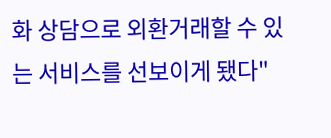화 상담으로 외환거래할 수 있는 서비스를 선보이게 됐다"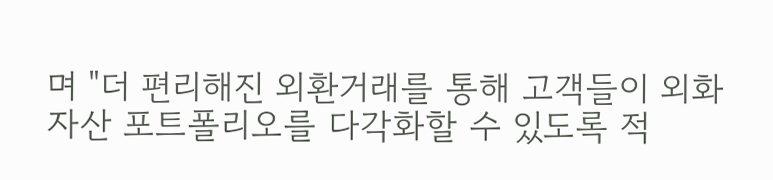며 "더 편리해진 외환거래를 통해 고객들이 외화 자산 포트폴리오를 다각화할 수 있도록 적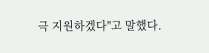극 지원하겠다"고 말했다.